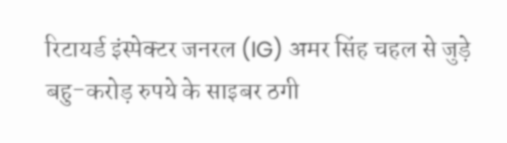रिटायर्ड इंस्पेक्टर जनरल (IG) अमर सिंह चहल से जुड़े बहु-करोड़ रुपये के साइबर ठगी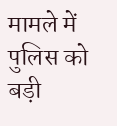मामले में पुलिस को बड़ी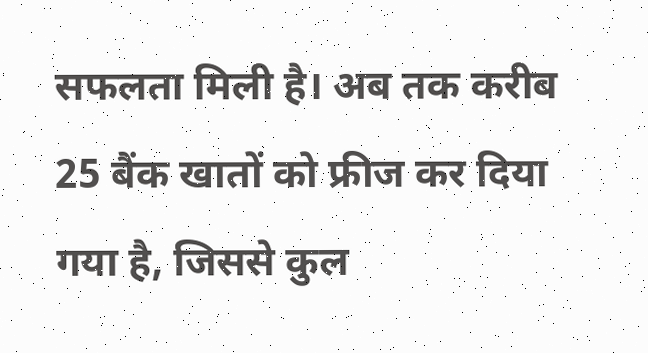सफलता मिली है। अब तक करीब 25 बैंक खातों को फ्रीज कर दिया गया है, जिससे कुल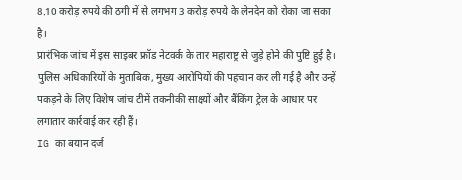8.10 करोड़ रुपये की ठगी में से लगभग 3 करोड़ रुपये के लेनदेन को रोका जा सका है।
प्रारंभिक जांच में इस साइबर फ्रॉड नेटवर्क के तार महाराष्ट्र से जुड़े होने की पुष्टि हुई है। पुलिस अधिकारियों के मुताबिक, मुख्य आरोपियों की पहचान कर ली गई है और उन्हें पकड़ने के लिए विशेष जांच टीमें तकनीकी साक्ष्यों और बैंकिंग ट्रेल के आधार पर लगातार कार्रवाई कर रही हैं।
IG का बयान दर्ज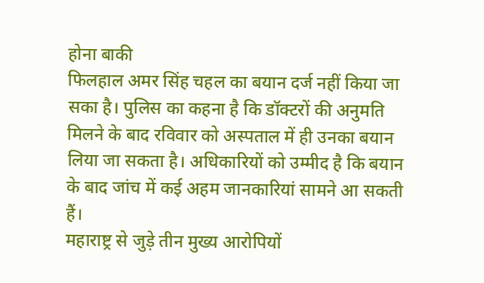होना बाकी
फिलहाल अमर सिंह चहल का बयान दर्ज नहीं किया जा सका है। पुलिस का कहना है कि डॉक्टरों की अनुमति मिलने के बाद रविवार को अस्पताल में ही उनका बयान लिया जा सकता है। अधिकारियों को उम्मीद है कि बयान के बाद जांच में कई अहम जानकारियां सामने आ सकती हैं।
महाराष्ट्र से जुड़े तीन मुख्य आरोपियों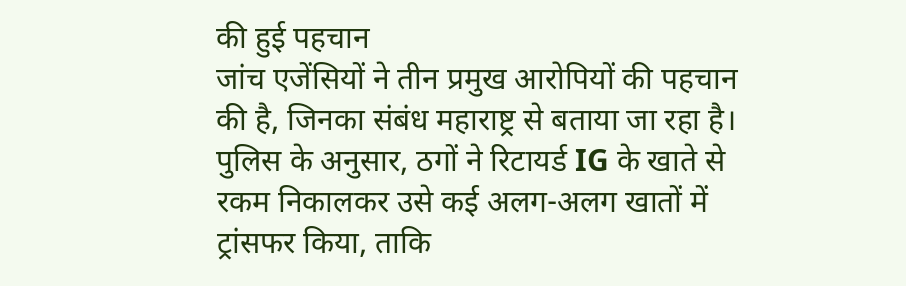की हुई पहचान
जांच एजेंसियों ने तीन प्रमुख आरोपियों की पहचान की है, जिनका संबंध महाराष्ट्र से बताया जा रहा है। पुलिस के अनुसार, ठगों ने रिटायर्ड IG के खाते से रकम निकालकर उसे कई अलग-अलग खातों में ट्रांसफर किया, ताकि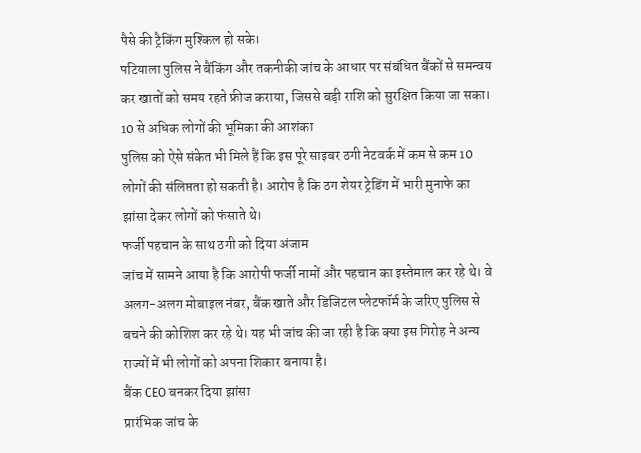पैसे की ट्रैकिंग मुश्किल हो सके।
पटियाला पुलिस ने बैंकिंग और तकनीकी जांच के आधार पर संबंधित बैंकों से समन्वय कर खातों को समय रहते फ्रीज कराया, जिससे बड़ी राशि को सुरक्षित किया जा सका।
10 से अधिक लोगों की भूमिका की आशंका
पुलिस को ऐसे संकेत भी मिले हैं कि इस पूरे साइबर ठगी नेटवर्क में कम से कम 10 लोगों की संलिप्तता हो सकती है। आरोप है कि ठग शेयर ट्रेडिंग में भारी मुनाफे का झांसा देकर लोगों को फंसाते थे।
फर्जी पहचान के साथ ठगी को दिया अंजाम
जांच में सामने आया है कि आरोपी फर्जी नामों और पहचान का इस्तेमाल कर रहे थे। वे अलग-अलग मोबाइल नंबर, बैंक खाते और डिजिटल प्लेटफॉर्म के जरिए पुलिस से बचने की कोशिश कर रहे थे। यह भी जांच की जा रही है कि क्या इस गिरोह ने अन्य राज्यों में भी लोगों को अपना शिकार बनाया है।
बैंक CEO बनकर दिया झांसा
प्रारंभिक जांच के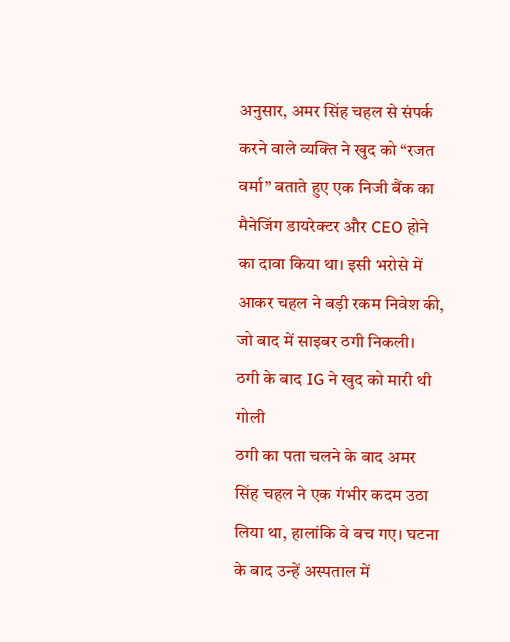अनुसार, अमर सिंह चहल से संपर्क करने वाले व्यक्ति ने खुद को “रजत वर्मा” बताते हुए एक निजी बैंक का मैनेजिंग डायरेक्टर और CEO होने का दावा किया था। इसी भरोसे में आकर चहल ने बड़ी रकम निवेश की, जो बाद में साइबर ठगी निकली।
ठगी के बाद IG ने खुद को मारी थी गोली
ठगी का पता चलने के बाद अमर सिंह चहल ने एक गंभीर कदम उठा लिया था, हालांकि वे बच गए। घटना के बाद उन्हें अस्पताल में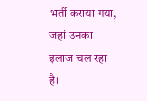भर्ती कराया गया, जहां उनका इलाज चल रहा है।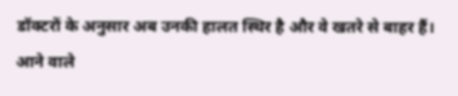डॉक्टरों के अनुसार अब उनकी हालत स्थिर है और वे खतरे से बाहर हैं। आने वाले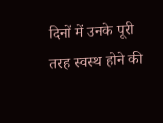दिनों में उनके पूरी तरह स्वस्थ होने की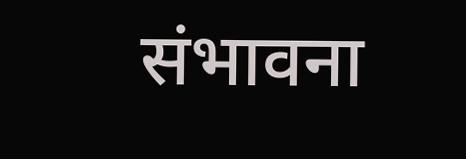संभावना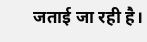जताई जा रही है।